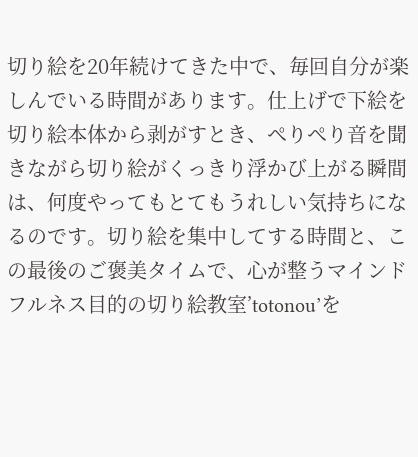切り絵を20年続けてきた中で、毎回自分が楽しんでいる時間があります。仕上げで下絵を切り絵本体から剥がすとき、ぺりぺり音を聞きながら切り絵がくっきり浮かび上がる瞬間は、何度やってもとてもうれしい気持ちになるのです。切り絵を集中してする時間と、この最後のご褒美タイムで、心が整うマインドフルネス目的の切り絵教室’totonou’を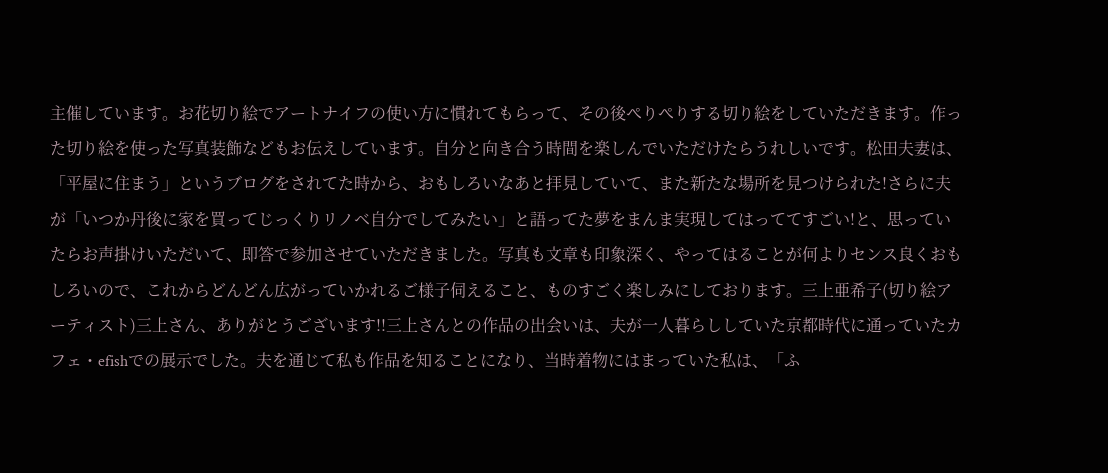主催しています。お花切り絵でアートナイフの使い方に慣れてもらって、その後ぺりぺりする切り絵をしていただきます。作った切り絵を使った写真装飾などもお伝えしています。自分と向き合う時間を楽しんでいただけたらうれしいです。松田夫妻は、「平屋に住まう」というブログをされてた時から、おもしろいなあと拝見していて、また新たな場所を見つけられた!さらに夫が「いつか丹後に家を買ってじっくりリノベ自分でしてみたい」と語ってた夢をまんま実現してはっててすごい!と、思っていたらお声掛けいただいて、即答で参加させていただきました。写真も文章も印象深く、やってはることが何よりセンス良くおもしろいので、これからどんどん広がっていかれるご様子伺えること、ものすごく楽しみにしております。三上亜希子(切り絵アーティスト)三上さん、ありがとうございます!!三上さんとの作品の出会いは、夫が一人暮らししていた京都時代に通っていたカフェ・efishでの展示でした。夫を通じて私も作品を知ることになり、当時着物にはまっていた私は、「ふ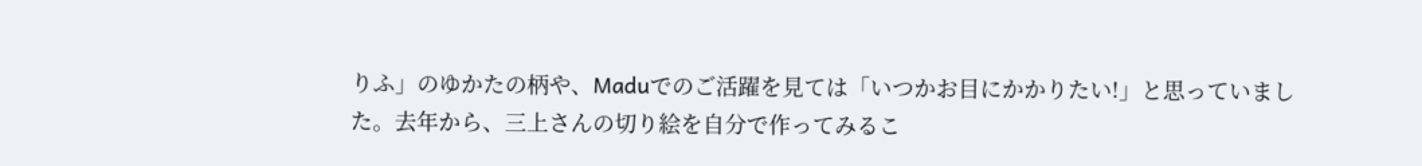りふ」のゆかたの柄や、Maduでのご活躍を見ては「いつかお目にかかりたい!」と思っていました。去年から、三上さんの切り絵を自分で作ってみるこ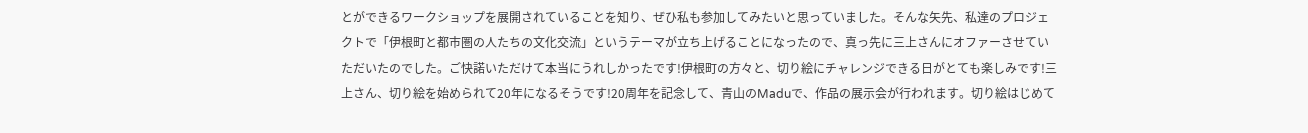とができるワークショップを展開されていることを知り、ぜひ私も参加してみたいと思っていました。そんな矢先、私達のプロジェクトで「伊根町と都市圏の人たちの文化交流」というテーマが立ち上げることになったので、真っ先に三上さんにオファーさせていただいたのでした。ご快諾いただけて本当にうれしかったです!伊根町の方々と、切り絵にチャレンジできる日がとても楽しみです!三上さん、切り絵を始められて20年になるそうです!20周年を記念して、青山のMaduで、作品の展示会が行われます。切り絵はじめて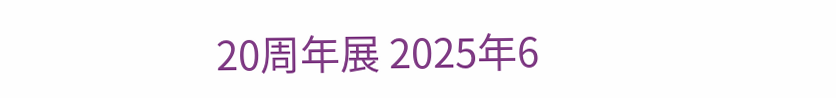20周年展 2025年6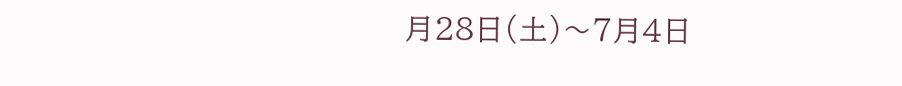月28日(土)〜7月4日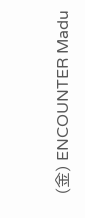(金) ENCOUNTER Madu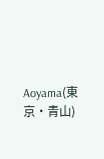Aoyama(東京・青山)